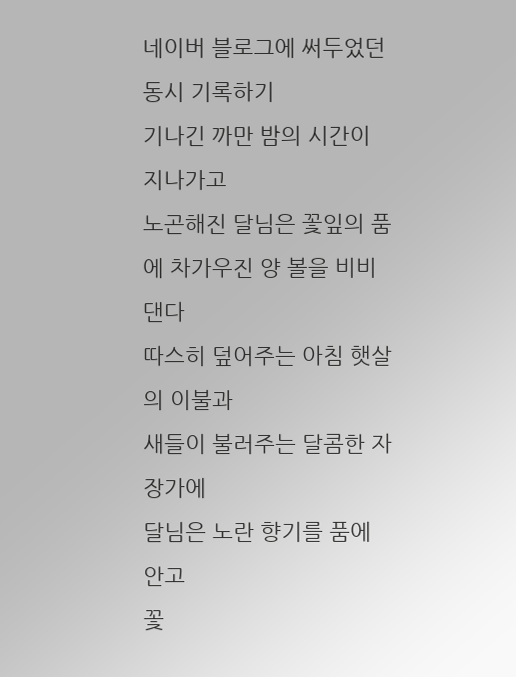네이버 블로그에 써두었던 동시 기록하기
기나긴 까만 밤의 시간이 지나가고
노곤해진 달님은 꽃잎의 품에 차가우진 양 볼을 비비댄다
따스히 덮어주는 아침 햇살의 이불과
새들이 불러주는 달콤한 자장가에
달님은 노란 향기를 품에 안고
꽃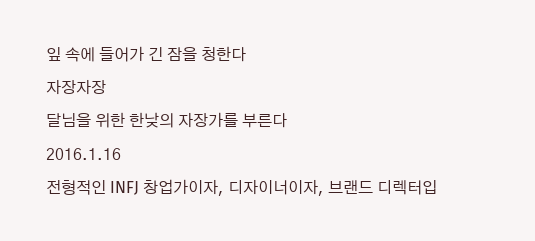잎 속에 들어가 긴 잠을 청한다
자장자장
달님을 위한 한낮의 자장가를 부른다
2016.1.16
전형적인 INFJ 창업가이자, 디자이너이자, 브랜드 디렉터입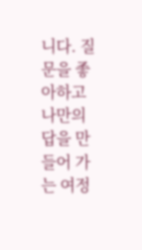니다. 질문을 좋아하고 나만의 답을 만들어 가는 여정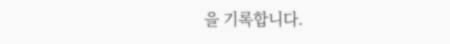을 기록합니다.